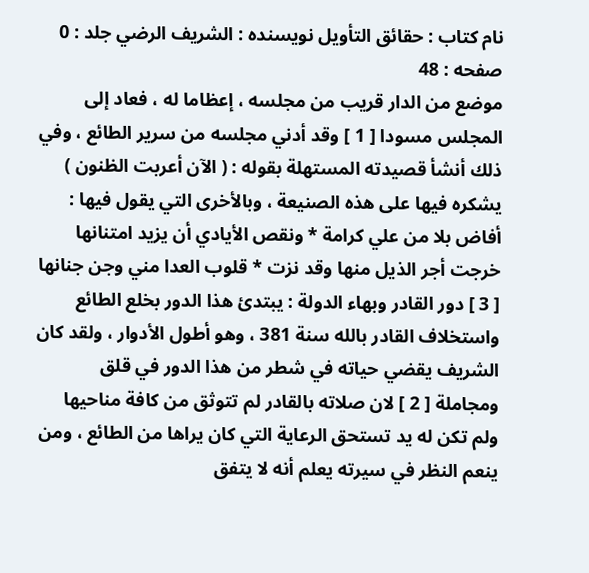نام کتاب : حقائق التأويل نویسنده : الشريف الرضي جلد : 0 صفحه : 48
موضع من الدار قريب من مجلسه ، إعظاما له ، فعاد إلى المجلس مسودا [ 1 ] وقد أدني مجلسه من سرير الطائع ، وفي ذلك أنشأ قصيدته المستهلة بقوله : ( الآن أعربت الظنون ) يشكره فيها على هذه الصنيعة ، وبالأخرى التي يقول فيها : أفاض بلا من علي كرامة * ونقص الأيادي أن يزيد امتنانها خرجت أجر الذيل منها وقد نزت * قلوب العدا مني وجن جنانها [ 3 ] دور القادر وبهاء الدولة : يبتدئ هذا الدور بخلع الطائع واستخلاف القادر بالله سنة 381 ، وهو أطول الأدوار ، ولقد كان الشريف يقضي حياته في شطر من هذا الدور في قلق ومجاملة [ 2 ] لان صلاته بالقادر لم تتوثق من كافة مناحيها ولم تكن له يد تستحق الرعاية التي كان يراها من الطائع ، ومن ينعم النظر في سيرته يعلم أنه لا يتفق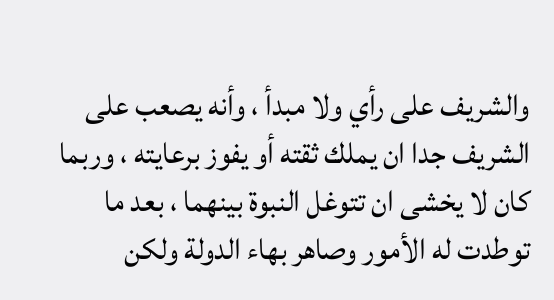والشريف على رأي ولا مبدأ ، وأنه يصعب على الشريف جدا ان يملك ثقته أو يفوز برعايته ، وربما كان لا يخشى ان تتوغل النبوة بينهما ، بعد ما توطدت له الأمور وصاهر بهاء الدولة ولكن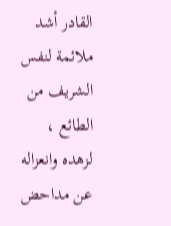القادر أشد ملائمة لنفس الشريف من الطائع ، لزهده وانعزاله عن مداحض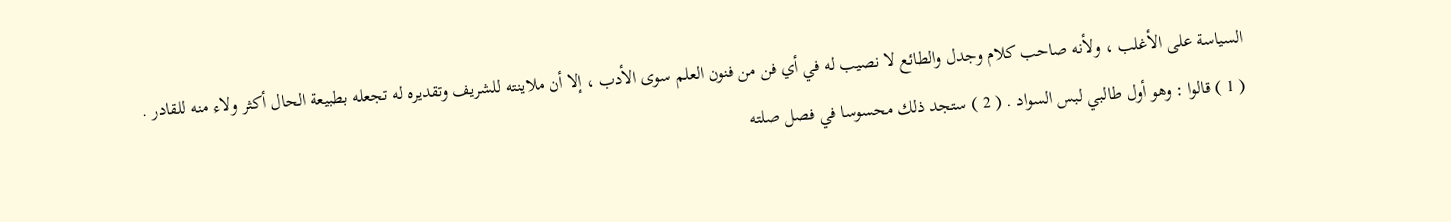السياسة على الأغلب ، ولأنه صاحب كلام وجدل والطائع لا نصيب له في أي فن من فنون العلم سوى الأدب ، إلا أن ملاينته للشريف وتقديره له تجعله بطبيعة الحال أكثر ولاء منه للقادر .
( 1 ) قالوا : وهو أول طالبي لبس السواد . ( 2 ) ستجد ذلك محسوسا في فصل صلته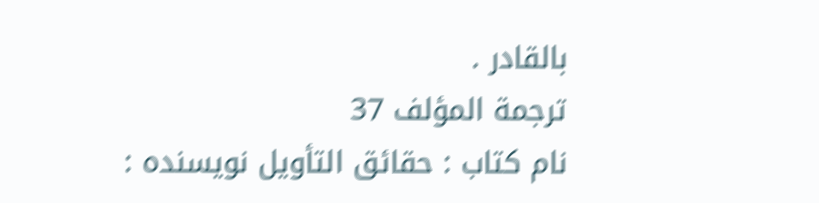بالقادر .
ترجمة المؤلف 37
نام کتاب : حقائق التأويل نویسنده :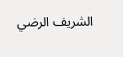الشريف الرضي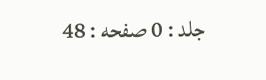جلد : 0 صفحه : 48